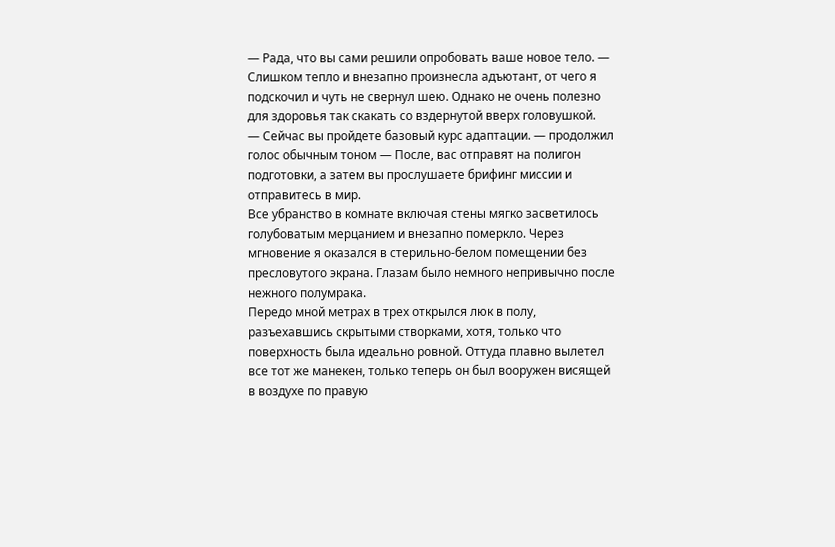— Рада, что вы сами решили опробовать ваше новое тело. — Слишком тепло и внезапно произнесла адъютант, от чего я подскочил и чуть не свернул шею. Однако не очень полезно для здоровья так скакать со вздернутой вверх головушкой.
— Сейчас вы пройдете базовый курс адаптации. — продолжил голос обычным тоном — После, вас отправят на полигон подготовки, а затем вы прослушаете брифинг миссии и отправитесь в мир.
Все убранство в комнате включая стены мягко засветилось голубоватым мерцанием и внезапно померкло. Через мгновение я оказался в стерильно-белом помещении без пресловутого экрана. Глазам было немного непривычно после нежного полумрака.
Передо мной метрах в трех открылся люк в полу, разъехавшись скрытыми створками, хотя, только что поверхность была идеально ровной. Оттуда плавно вылетел все тот же манекен, только теперь он был вооружен висящей в воздухе по правую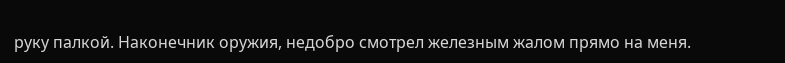руку палкой. Наконечник оружия, недобро смотрел железным жалом прямо на меня.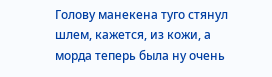Голову манекена туго стянул шлем, кажется, из кожи, а морда теперь была ну очень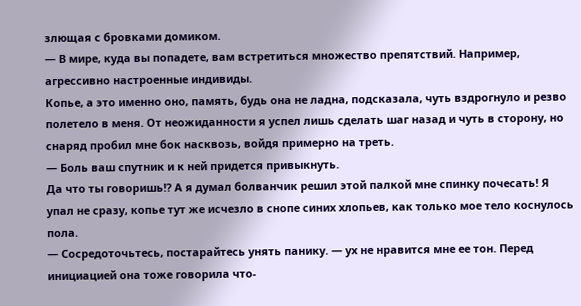злющая с бровками домиком.
— В мире, куда вы попадете, вам встретиться множество препятствий. Например, агрессивно настроенные индивиды.
Копье, а это именно оно, память, будь она не ладна, подсказала, чуть вздрогнуло и резво полетело в меня. От неожиданности я успел лишь сделать шаг назад и чуть в сторону, но снаряд пробил мне бок насквозь, войдя примерно на треть.
— Боль ваш спутник и к ней придется привыкнуть.
Да что ты говоришь!? А я думал болванчик решил этой палкой мне спинку почесать! Я упал не сразу, копье тут же исчезло в снопе синих хлопьев, как только мое тело коснулось пола.
— Сосредоточьтесь, постарайтесь унять панику. — ух не нравится мне ее тон. Перед инициацией она тоже говорила что-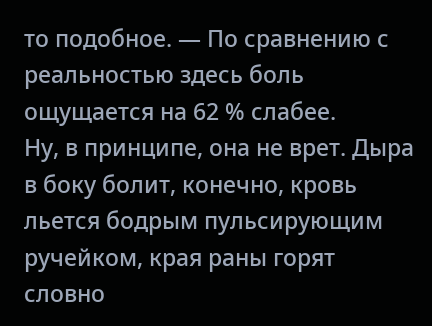то подобное. — По сравнению с реальностью здесь боль ощущается на 62 % слабее.
Ну, в принципе, она не врет. Дыра в боку болит, конечно, кровь льется бодрым пульсирующим ручейком, края раны горят словно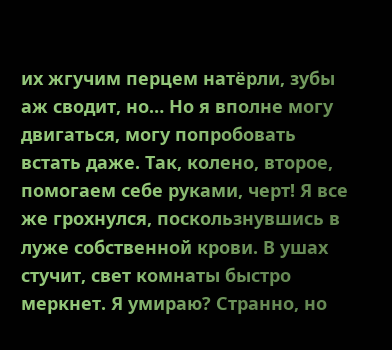их жгучим перцем натёрли, зубы аж сводит, но… Но я вполне могу двигаться, могу попробовать встать даже. Так, колено, второе, помогаем себе руками, черт! Я все же грохнулся, поскользнувшись в луже собственной крови. В ушах стучит, свет комнаты быстро меркнет. Я умираю? Странно, но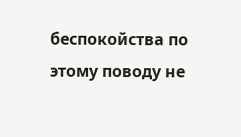беспокойства по этому поводу не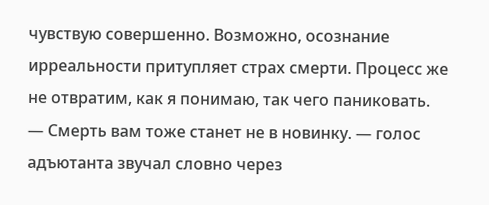чувствую совершенно. Возможно, осознание ирреальности притупляет страх смерти. Процесс же не отвратим, как я понимаю, так чего паниковать.
— Смерть вам тоже станет не в новинку. — голос адъютанта звучал словно через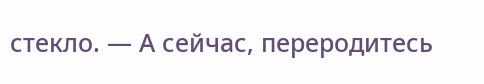стекло. — А сейчас, переродитесь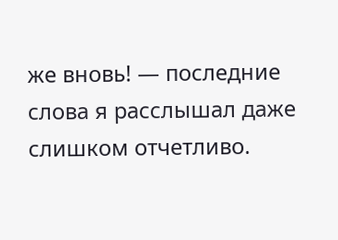же вновь! — последние слова я расслышал даже слишком отчетливо.